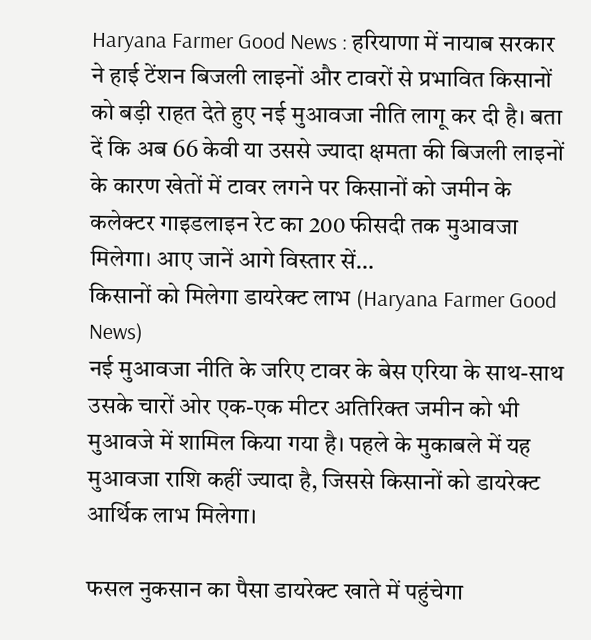Haryana Farmer Good News : हरियाणा में नायाब सरकार ने हाई टेंशन बिजली लाइनों और टावरों से प्रभावित किसानों को बड़ी राहत देते हुए नई मुआवजा नीति लागू कर दी है। बता दें कि अब 66 केवी या उससे ज्यादा क्षमता की बिजली लाइनों के कारण खेतों में टावर लगने पर किसानों को जमीन के कलेक्टर गाइडलाइन रेट का 200 फीसदी तक मुआवजा मिलेगा। आए जानें आगे विस्तार सें…
किसानों को मिलेगा डायरेक्ट लाभ (Haryana Farmer Good News)
नई मुआवजा नीति के जरिए टावर के बेस एरिया के साथ-साथ उसके चारों ओर एक-एक मीटर अतिरिक्त जमीन को भी मुआवजे में शामिल किया गया है। पहले के मुकाबले में यह मुआवजा राशि कहीं ज्यादा है, जिससे किसानों को डायरेक्ट आर्थिक लाभ मिलेगा।

फसल नुकसान का पैसा डायरेक्ट खाते में पहुंचेगा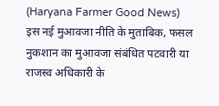(Haryana Farmer Good News)
इस नई मुआवजा नीति के मुताबिक, फसल नुकशान का मुआवजा संबंधित पटवारी या राजस्व अधिकारी के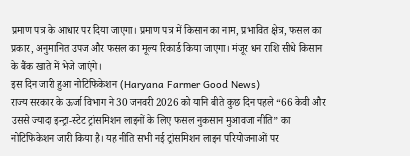प्रमाण पत्र के आधार पर दिया जाएगा। प्रमाण पत्र में किसान का नाम, प्रभावित क्षेत्र, फसल का प्रकार, अनुमानित उपज और फसल का मूल्य रिकार्ड किया जाएगा। मंजूर धन राशि सीधे किसान के बैंक खाते में भेजे जाएंगे।
इस दिन जारी हुआ नोटिफिकेशन (Haryana Farmer Good News)
राज्य सरकार के ऊर्जा विभाग ने 30 जनवरी 2026 को यानि बीते कुछ दिन पहले “66 केवी और उससे ज्यादा इन्ट्रा-स्टेट ट्रांसमिशन लाइनों के लिए फसल नुकसान मुआवजा नीति” का नोटिफिकेशन जारी किया है। यह नीति सभी नई ट्रांसमिशन लाइन परियोजनाओं पर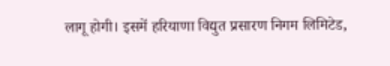लागू होगी। इसमें हरियाणा विद्युत प्रसारण निगम लिमिटेड,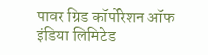पावर ग्रिड कॉर्पोरेशन ऑफ इंडिया लिमिटेड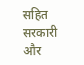सहित सरकारी और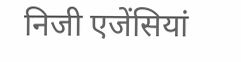निजी एजेंसियां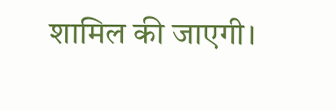शामिल की जाएगी।